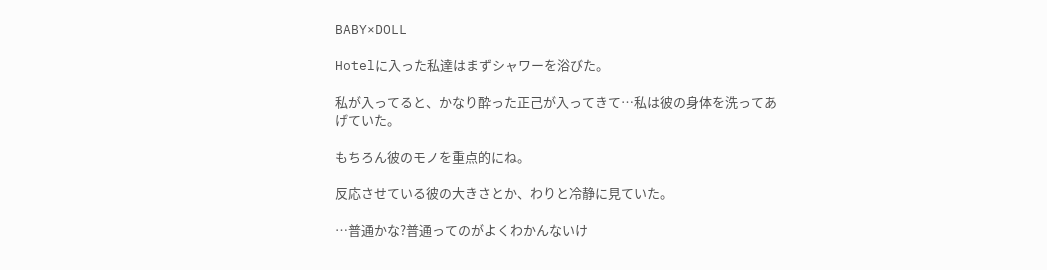BABY×DOLL

Hotelに入った私達はまずシャワーを浴びた。

私が入ってると、かなり酔った正己が入ってきて…私は彼の身体を洗ってあげていた。

もちろん彼のモノを重点的にね。

反応させている彼の大きさとか、わりと冷静に見ていた。

…普通かな?普通ってのがよくわかんないけ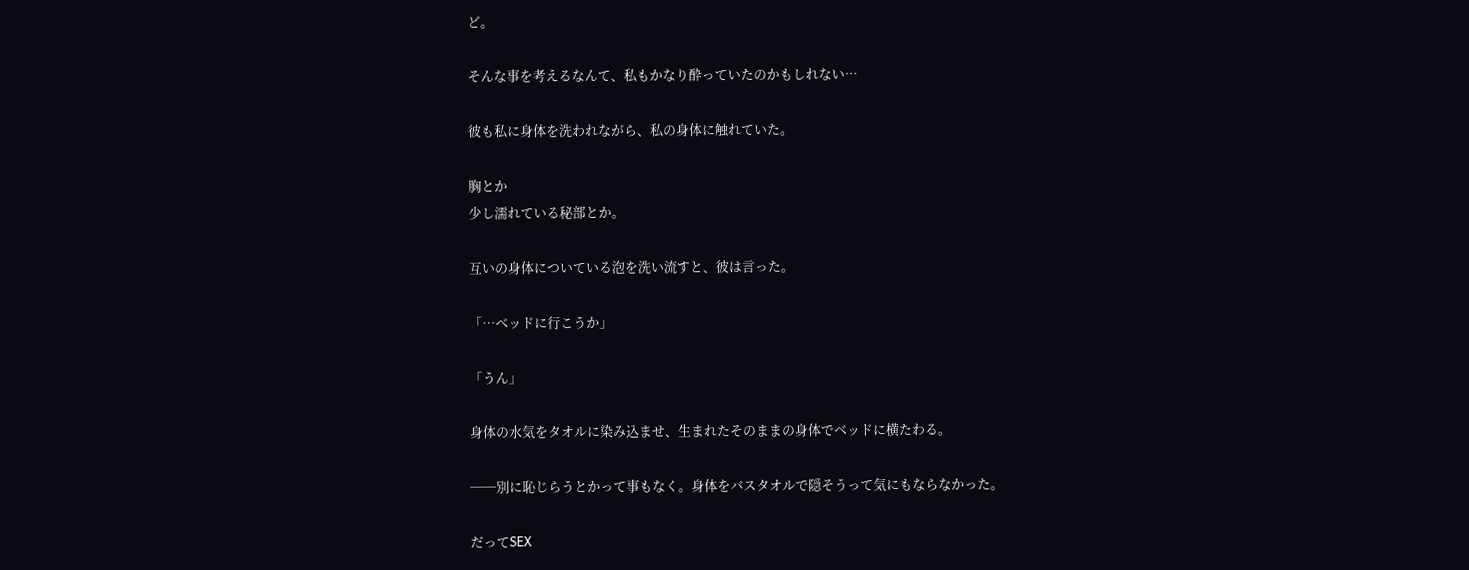ど。

そんな事を考えるなんて、私もかなり酔っていたのかもしれない…

彼も私に身体を洗われながら、私の身体に触れていた。

胸とか
少し濡れている秘部とか。

互いの身体についている泡を洗い流すと、彼は言った。

「…ベッドに行こうか」

「うん」

身体の水気をタオルに染み込ませ、生まれたそのままの身体でベッドに横たわる。

──別に恥じらうとかって事もなく。身体をバスタオルで隠そうって気にもならなかった。

だってSEX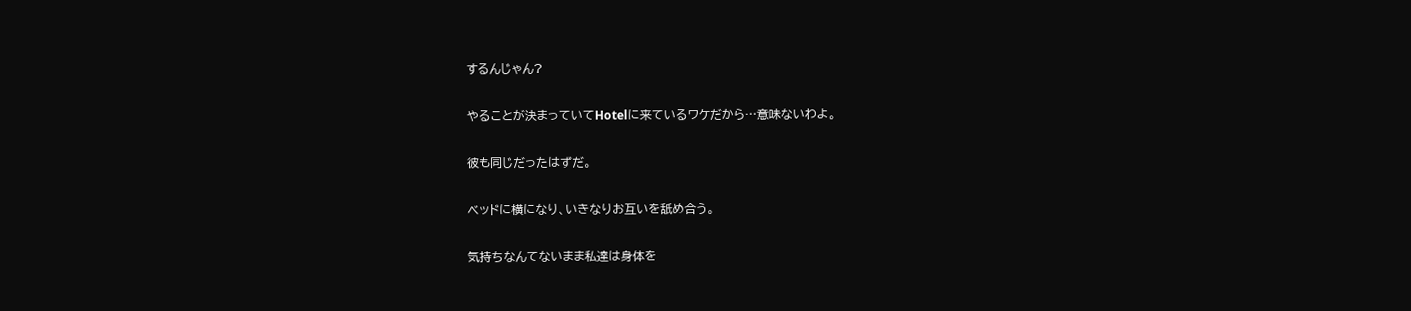するんじゃん?

やることが決まっていてHotelに来ているワケだから…意味ないわよ。

彼も同じだったはずだ。

ベッドに横になり、いきなりお互いを舐め合う。

気持ちなんてないまま私達は身体を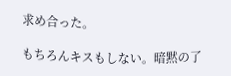求め合った。

もちろんキスもしない。暗黙の了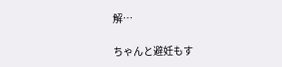解…

ちゃんと避妊もす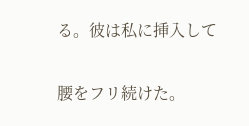る。彼は私に挿入して

腰をフリ続けた。